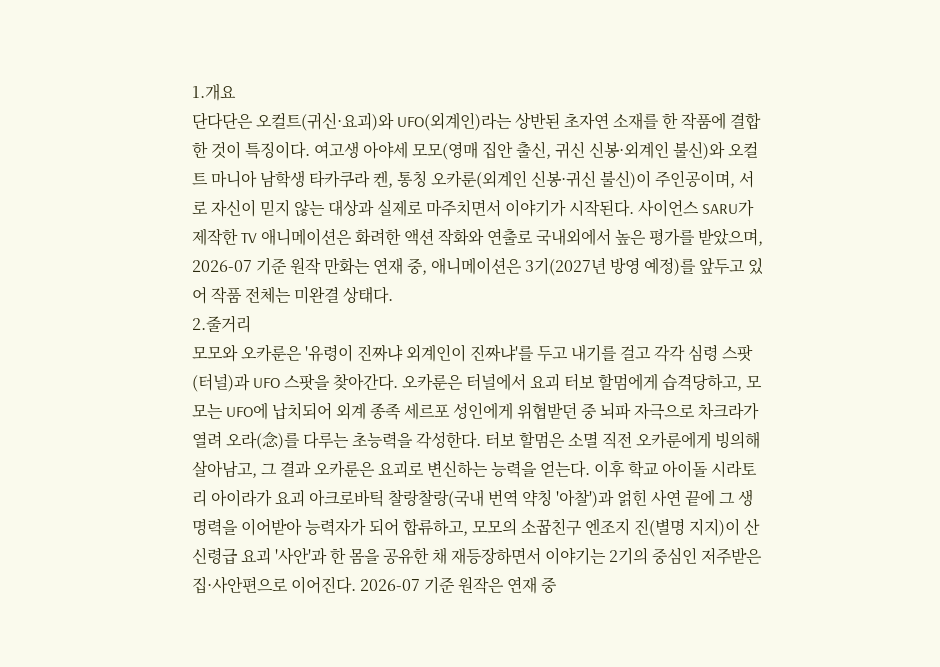1.개요
단다단은 오컬트(귀신·요괴)와 UFO(외계인)라는 상반된 초자연 소재를 한 작품에 결합한 것이 특징이다. 여고생 아야세 모모(영매 집안 출신, 귀신 신봉·외계인 불신)와 오컬트 마니아 남학생 타카쿠라 켄, 통칭 오카룬(외계인 신봉·귀신 불신)이 주인공이며, 서로 자신이 믿지 않는 대상과 실제로 마주치면서 이야기가 시작된다. 사이언스 SARU가 제작한 TV 애니메이션은 화려한 액션 작화와 연출로 국내외에서 높은 평가를 받았으며, 2026-07 기준 원작 만화는 연재 중, 애니메이션은 3기(2027년 방영 예정)를 앞두고 있어 작품 전체는 미완결 상태다.
2.줄거리
모모와 오카룬은 '유령이 진짜냐 외계인이 진짜냐'를 두고 내기를 걸고 각각 심령 스팟(터널)과 UFO 스팟을 찾아간다. 오카룬은 터널에서 요괴 터보 할멈에게 습격당하고, 모모는 UFO에 납치되어 외계 종족 세르포 성인에게 위협받던 중 뇌파 자극으로 차크라가 열려 오라(念)를 다루는 초능력을 각성한다. 터보 할멈은 소멸 직전 오카룬에게 빙의해 살아남고, 그 결과 오카룬은 요괴로 변신하는 능력을 얻는다. 이후 학교 아이돌 시라토리 아이라가 요괴 아크로바틱 찰랑찰랑(국내 번역 약칭 '아찰')과 얽힌 사연 끝에 그 생명력을 이어받아 능력자가 되어 합류하고, 모모의 소꿉친구 엔조지 진(별명 지지)이 산신령급 요괴 '사안'과 한 몸을 공유한 채 재등장하면서 이야기는 2기의 중심인 저주받은 집·사안편으로 이어진다. 2026-07 기준 원작은 연재 중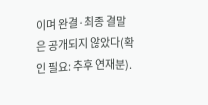이며 완결·최종 결말은 공개되지 않았다(확인 필요: 추후 연재분).